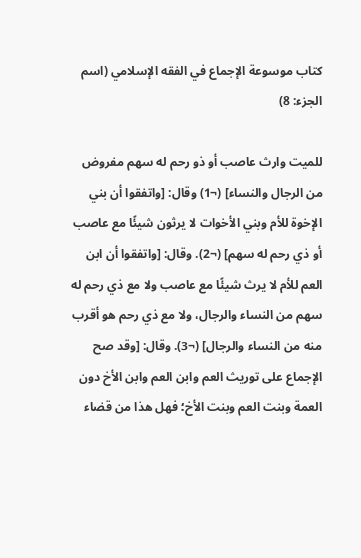كتاب موسوعة الإجماع في الفقه الإسلامي (اسم الجزء: 8)

للميت وارث عاصب أو ذو رحم له سهم مفروض من الرجال والنساء] (¬1) وقال: [واتفقوا أن بني الإخوة للأم وبني الأخوات لا يرثون شيئًا مع عاصب أو ذي رحم له سهم] (¬2). وقال: [واتفقوا أن ابن العم للأم لا يرث شيئًا مع عاصب ولا مع ذي رحم له سهم من النساء والرجال، ولا مع ذي رحم هو أقرب منه من النساء والرجال] (¬3). وقال: [وقد صح الإجماع على توريث العم وابن العم وابن الأخ دون العمة وبنت العم وبنت الأخ؛ فهل هذا من قضاء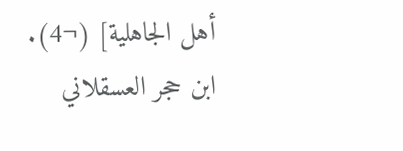أهل الجاهلية] (¬4).
ابن حجر العسقلاني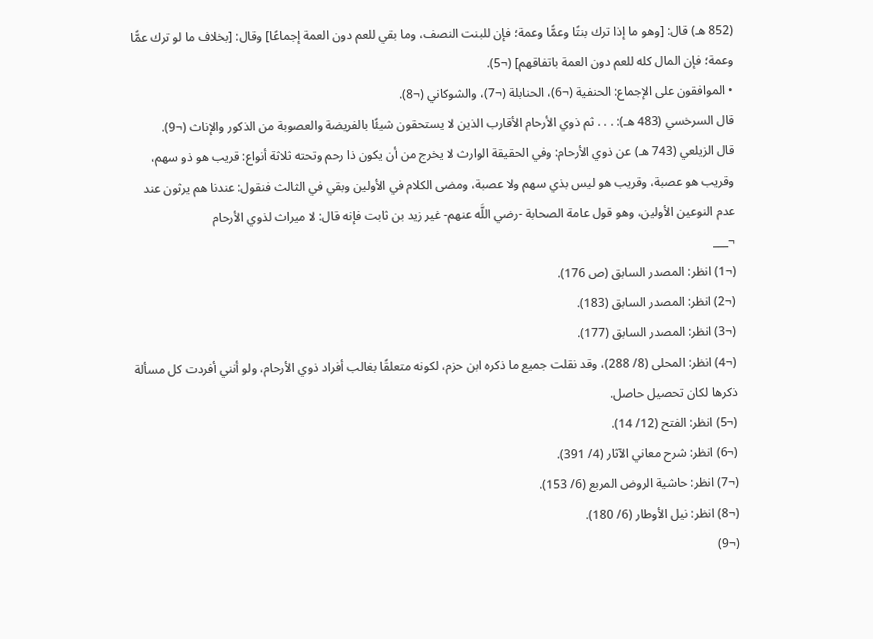(852 هـ) قال: [وهو ما إذا ترك بنتًا وعمًّا وعمة؛ فإن للبنت النصف، وما بقي للعم دون العمة إجماعًا] وقال: [بخلاف ما لو ترك عمًّا وعمة؛ فإن المال كله للعم دون العمة باتفاقهم] (¬5).
• الموافقون على الإجماع: الحنفية (¬6)، الحنابلة (¬7)، والشوكاني (¬8).
قال السرخسي (483 هـ): . . . ثم ذوي الأرحام الأقارب الذين لا يستحقون شيئًا بالفريضة والعصوبة من الذكور والإناث (¬9).
قال الزيلعي (743 هـ) عن ذوي الأرحام: وفي الحقيقة الوارث لا يخرج من أن يكون ذا رحم وتحته ثلاثة أنواع: قريب هو ذو سهم، وقريب هو عصبة، وقريب هو ليس بذي سهم ولا عصبة، ومضى الكلام في الأولين وبقي في الثالث فنقول: عندنا هم يرثون عند عدم النوعين الأولين، وهو قول عامة الصحابة -رضي اللَّه عنهم- غير زيد بن ثابت فإنه قال: لا ميراث لذوي الأرحام
¬___
(¬1) انظر: المصدر السابق (ص 176).
(¬2) انظر: المصدر السابق (183).
(¬3) انظر: المصدر السابق (177).
(¬4) انظر: المحلى (8/ 288)، وقد نقلت جميع ما ذكره ابن حزم، لكونه متعلقًا بغالب أفراد ذوي الأرحام، ولو أنني أفردت كل مسألة ذكرها لكان تحصيل حاصل.
(¬5) انظر: الفتح (12/ 14).
(¬6) انظر: شرح معاني الآثار (4/ 391).
(¬7) انظر: حاشية الروض المربع (6/ 153).
(¬8) انظر: نيل الأوطار (6/ 180).
(¬9)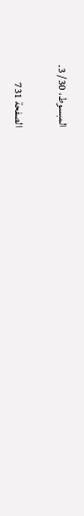المبسوط، 30/ 3.

الصفحة 731